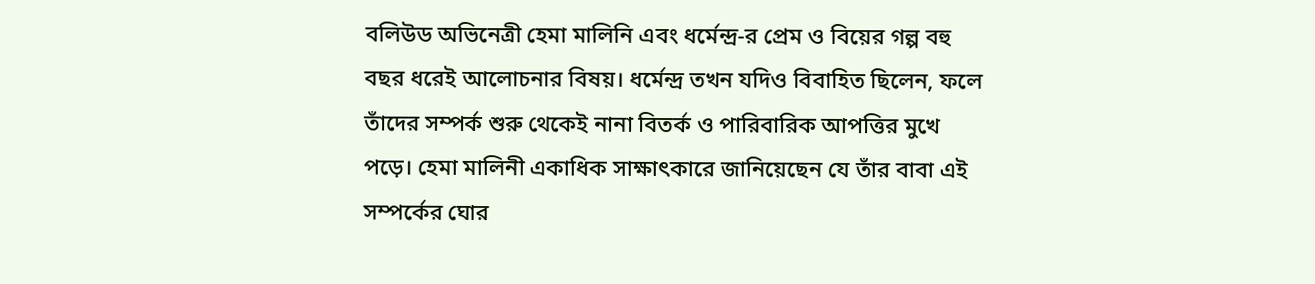বলিউড অভিনেত্রী হেমা মালিনি এবং ধর্মেন্দ্র-র প্রেম ও বিয়ের গল্প বহু বছর ধরেই আলোচনার বিষয়। ধর্মেন্দ্র তখন যদিও বিবাহিত ছিলেন, ফলে তাঁদের সম্পর্ক শুরু থেকেই নানা বিতর্ক ও পারিবারিক আপত্তির মুখে পড়ে। হেমা মালিনী একাধিক সাক্ষাৎকারে জানিয়েছেন যে তাঁর বাবা এই সম্পর্কের ঘোর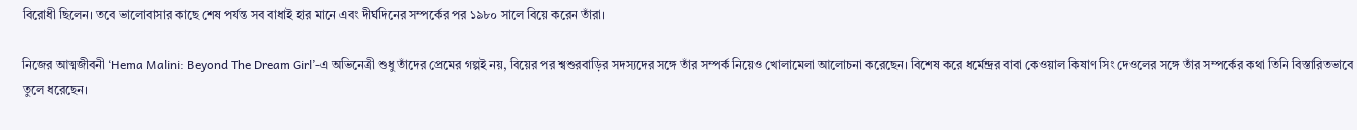বিরোধী ছিলেন। তবে ভালোবাসার কাছে শেষ পর্যন্ত সব বাধাই হার মানে এবং দীর্ঘদিনের সম্পর্কের পর ১৯৮০ সালে বিয়ে করেন তাঁরা।

নিজের আত্মজীবনী ‘Hema Malini: Beyond The Dream Girl’-এ অভিনেত্রী শুধু তাঁদের প্রেমের গল্পই নয়, বিয়ের পর শ্বশুরবাড়ির সদস্যদের সঙ্গে তাঁর সম্পর্ক নিয়েও খোলামেলা আলোচনা করেছেন। বিশেষ করে ধর্মেন্দ্রর বাবা কেওয়াল কিষাণ সিং দেওলের সঙ্গে তাঁর সম্পর্কের কথা তিনি বিস্তারিতভাবে তুলে ধরেছেন।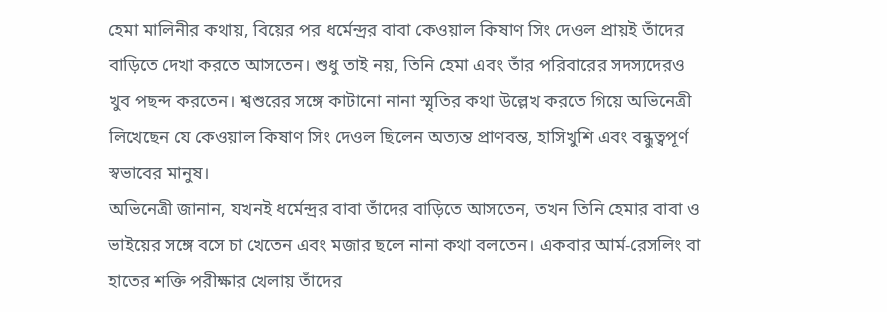হেমা মালিনীর কথায়, বিয়ের পর ধর্মেন্দ্রর বাবা কেওয়াল কিষাণ সিং দেওল প্রায়ই তাঁদের বাড়িতে দেখা করতে আসতেন। শুধু তাই নয়, তিনি হেমা এবং তাঁর পরিবারের সদস্যদেরও খুব পছন্দ করতেন। শ্বশুরের সঙ্গে কাটানো নানা স্মৃতির কথা উল্লেখ করতে গিয়ে অভিনেত্রী লিখেছেন যে কেওয়াল কিষাণ সিং দেওল ছিলেন অত্যন্ত প্রাণবন্ত, হাসিখুশি এবং বন্ধুত্বপূর্ণ স্বভাবের মানুষ।
অভিনেত্রী জানান, যখনই ধর্মেন্দ্রর বাবা তাঁদের বাড়িতে আসতেন, তখন তিনি হেমার বাবা ও ভাইয়ের সঙ্গে বসে চা খেতেন এবং মজার ছলে নানা কথা বলতেন। একবার আর্ম-রেসলিং বা হাতের শক্তি পরীক্ষার খেলায় তাঁদের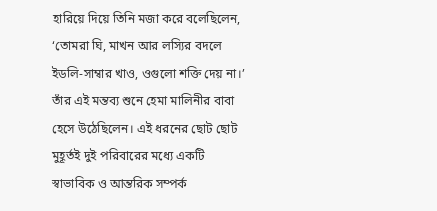হারিয়ে দিয়ে তিনি মজা করে বলেছিলেন, ‘তোমরা ঘি, মাখন আর লস্যির বদলে ইডলি-সাম্বার খাও, ওগুলো শক্তি দেয় না।’ তাঁর এই মন্তব্য শুনে হেমা মালিনীর বাবা হেসে উঠেছিলেন। এই ধরনের ছোট ছোট মুহূর্তই দুই পরিবারের মধ্যে একটি স্বাভাবিক ও আন্তরিক সম্পর্ক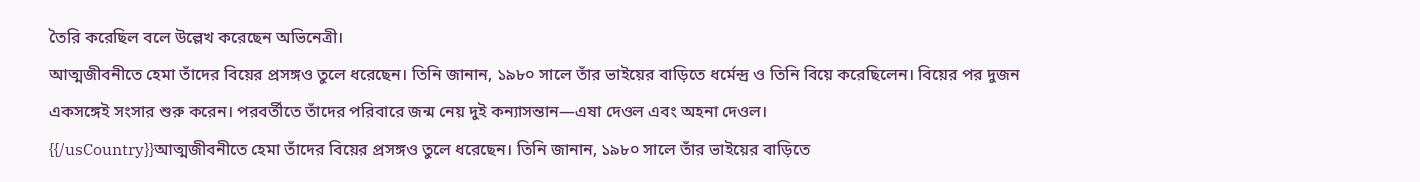তৈরি করেছিল বলে উল্লেখ করেছেন অভিনেত্রী।
আত্মজীবনীতে হেমা তাঁদের বিয়ের প্রসঙ্গও তুলে ধরেছেন। তিনি জানান, ১৯৮০ সালে তাঁর ভাইয়ের বাড়িতে ধর্মেন্দ্র ও তিনি বিয়ে করেছিলেন। বিয়ের পর দুজন একসঙ্গেই সংসার শুরু করেন। পরবর্তীতে তাঁদের পরিবারে জন্ম নেয় দুই কন্যাসন্তান—এষা দেওল এবং অহনা দেওল।
{{/usCountry}}আত্মজীবনীতে হেমা তাঁদের বিয়ের প্রসঙ্গও তুলে ধরেছেন। তিনি জানান, ১৯৮০ সালে তাঁর ভাইয়ের বাড়িতে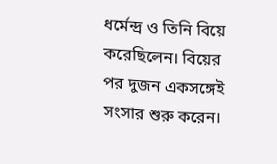ধর্মেন্দ্র ও তিনি বিয়ে করেছিলেন। বিয়ের পর দুজন একসঙ্গেই সংসার শুরু করেন।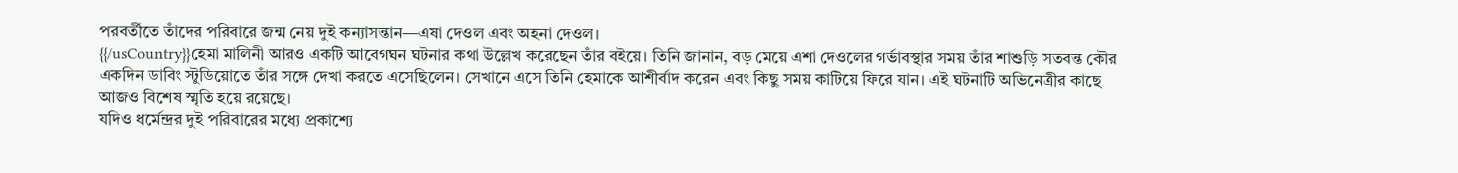পরবর্তীতে তাঁদের পরিবারে জন্ম নেয় দুই কন্যাসন্তান—এষা দেওল এবং অহনা দেওল।
{{/usCountry}}হেমা মালিনী আরও একটি আবেগঘন ঘটনার কথা উল্লেখ করেছেন তাঁর বইয়ে। তিনি জানান, বড় মেয়ে এশা দেওলের গর্ভাবস্থার সময় তাঁর শাশুড়ি সতবন্ত কৌর একদিন ডাবিং স্টুডিয়োতে তাঁর সঙ্গে দেখা করতে এসেছিলেন। সেখানে এসে তিনি হেমাকে আশীর্বাদ করেন এবং কিছু সময় কাটিয়ে ফিরে যান। এই ঘটনাটি অভিনেত্রীর কাছে আজও বিশেষ স্মৃতি হয়ে রয়েছে।
যদিও ধর্মেন্দ্রর দুই পরিবারের মধ্যে প্রকাশ্যে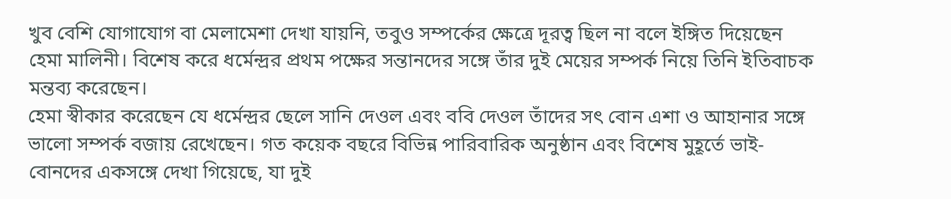খুব বেশি যোগাযোগ বা মেলামেশা দেখা যায়নি, তবুও সম্পর্কের ক্ষেত্রে দূরত্ব ছিল না বলে ইঙ্গিত দিয়েছেন হেমা মালিনী। বিশেষ করে ধর্মেন্দ্রর প্রথম পক্ষের সন্তানদের সঙ্গে তাঁর দুই মেয়ের সম্পর্ক নিয়ে তিনি ইতিবাচক মন্তব্য করেছেন।
হেমা স্বীকার করেছেন যে ধর্মেন্দ্রর ছেলে সানি দেওল এবং ববি দেওল তাঁদের সৎ বোন এশা ও আহানার সঙ্গে ভালো সম্পর্ক বজায় রেখেছেন। গত কয়েক বছরে বিভিন্ন পারিবারিক অনুষ্ঠান এবং বিশেষ মুহূর্তে ভাই-বোনদের একসঙ্গে দেখা গিয়েছে, যা দুই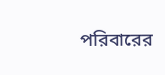পরিবারের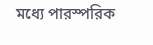মধ্যে পারস্পরিক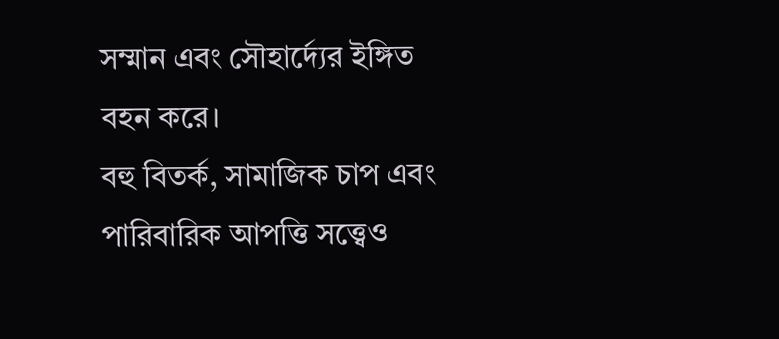সম্মান এবং সৌহার্দ্যের ইঙ্গিত বহন করে।
বহু বিতর্ক, সামাজিক চাপ এবং পারিবারিক আপত্তি সত্ত্বেও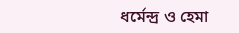ধর্মেন্দ্র ও হেমা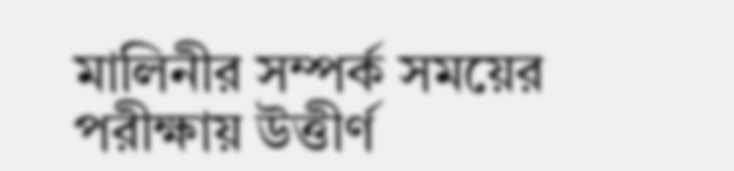মালিনীর সম্পর্ক সময়ের পরীক্ষায় উত্তীর্ণ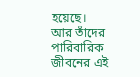হয়েছে। আর তাঁদের পারিবারিক জীবনের এই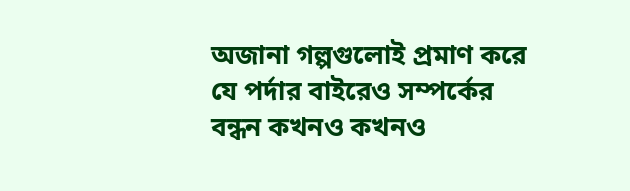অজানা গল্পগুলোই প্রমাণ করে যে পর্দার বাইরেও সম্পর্কের বন্ধন কখনও কখনও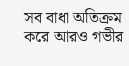সব বাধা অতিক্রম করে আরও গভীর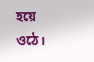হয়ে ওঠে।